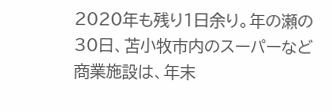2020年も残り1日余り。年の瀬の30日、苫小牧市内のスーパーなど商業施設は、年末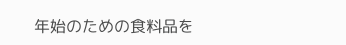年始のための食料品を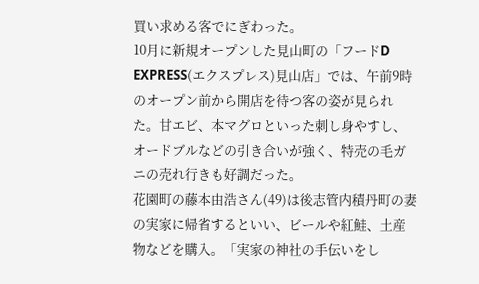買い求める客でにぎわった。
10月に新規オープンした見山町の「フードD EXPRESS(エクスプレス)見山店」では、午前9時のオープン前から開店を待つ客の姿が見られた。甘エビ、本マグロといった刺し身やすし、オードブルなどの引き合いが強く、特売の毛ガニの売れ行きも好調だった。
花園町の藤本由浩さん(49)は後志管内積丹町の妻の実家に帰省するといい、ビールや紅鮭、土産物などを購入。「実家の神社の手伝いをし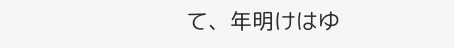て、年明けはゆ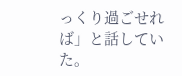っくり過ごせれば」と話していた。